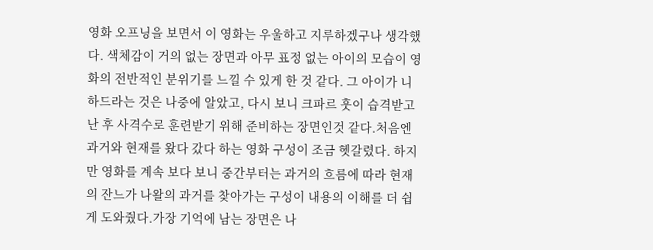영화 오프닝을 보면서 이 영화는 우울하고 지루하겠구나 생각했다. 색체감이 거의 없는 장면과 아무 표정 없는 아이의 모습이 영화의 전반적인 분위기를 느낄 수 있게 한 것 같다. 그 아이가 니하드라는 것은 나중에 알았고, 다시 보니 크파르 훗이 습격받고 난 후 사격수로 훈련받기 위해 준비하는 장면인것 같다.처음엔 과거와 현재를 왔다 갔다 하는 영화 구성이 조금 헷갈렸다. 하지만 영화를 계속 보다 보니 중간부터는 과거의 흐름에 따라 현재의 잔느가 나왈의 과거를 찾아가는 구성이 내용의 이해를 더 쉽게 도와줬다.가장 기억에 남는 장면은 나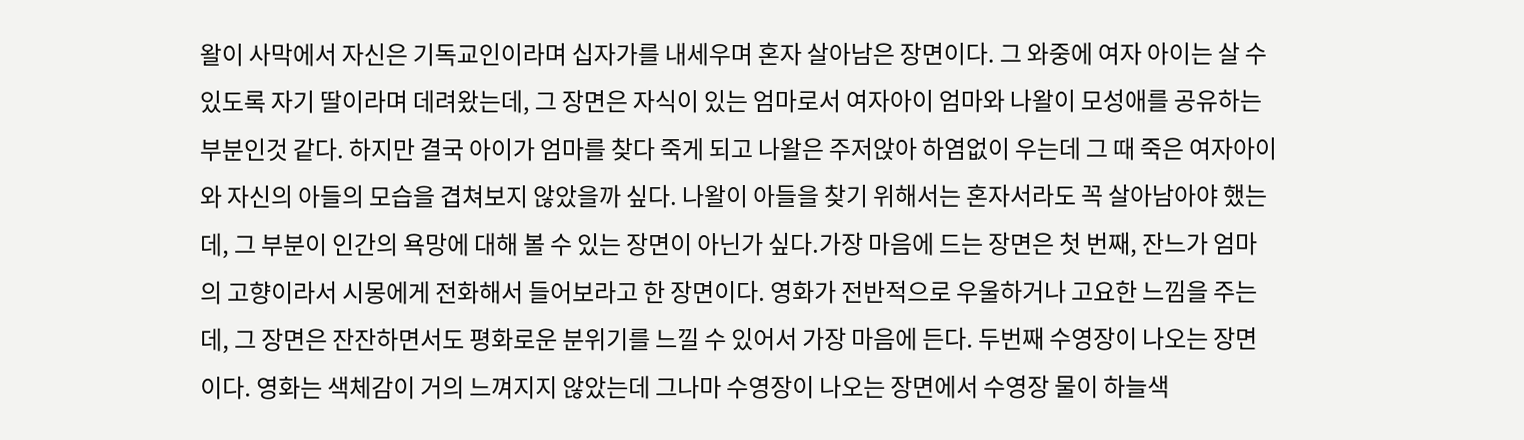왈이 사막에서 자신은 기독교인이라며 십자가를 내세우며 혼자 살아남은 장면이다. 그 와중에 여자 아이는 살 수 있도록 자기 딸이라며 데려왔는데, 그 장면은 자식이 있는 엄마로서 여자아이 엄마와 나왈이 모성애를 공유하는 부분인것 같다. 하지만 결국 아이가 엄마를 찾다 죽게 되고 나왈은 주저앉아 하염없이 우는데 그 때 죽은 여자아이와 자신의 아들의 모습을 겹쳐보지 않았을까 싶다. 나왈이 아들을 찾기 위해서는 혼자서라도 꼭 살아남아야 했는데, 그 부분이 인간의 욕망에 대해 볼 수 있는 장면이 아닌가 싶다.가장 마음에 드는 장면은 첫 번째, 잔느가 엄마의 고향이라서 시몽에게 전화해서 들어보라고 한 장면이다. 영화가 전반적으로 우울하거나 고요한 느낌을 주는데, 그 장면은 잔잔하면서도 평화로운 분위기를 느낄 수 있어서 가장 마음에 든다. 두번째 수영장이 나오는 장면이다. 영화는 색체감이 거의 느껴지지 않았는데 그나마 수영장이 나오는 장면에서 수영장 물이 하늘색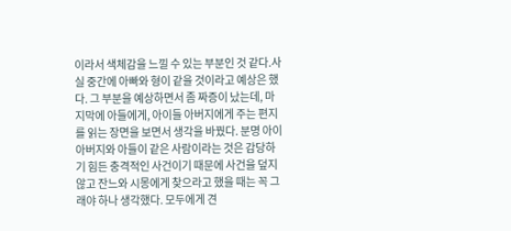이라서 색체감을 느낄 수 있는 부분인 것 같다.사실 중간에 아빠와 형이 같을 것이라고 예상은 했다. 그 부분을 예상하면서 좀 짜증이 났는데, 마지막에 아들에게, 아이들 아버지에게 주는 편지를 읽는 장면을 보면서 생각을 바꿨다. 분명 아이 아버지와 아들이 같은 사람이라는 것은 감당하기 힘든 충격적인 사건이기 때문에 사건을 덮지 않고 잔느와 시몽에게 찾으라고 했을 때는 꼭 그래야 하나 생각했다. 모두에게 견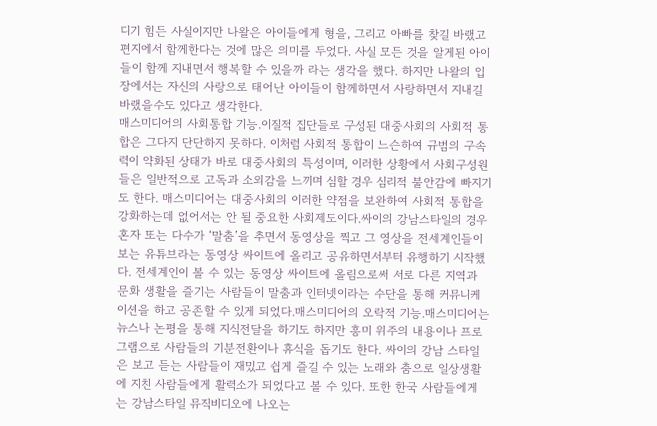디기 힘든 사실이지만 나왈은 아이들에게 형을, 그리고 아빠를 찾길 바랬고 편지에서 함께한다는 것에 많은 의미를 두었다. 사실 모든 것을 알게된 아이들이 함께 지내면서 행복할 수 있을까 라는 생각을 했다. 하지만 나왈의 입장에서는 자신의 사랑으로 태어난 아이들이 함께하면서 사랑하면서 지내길 바랬을수도 있다고 생각한다.
매스미디어의 사회통합 기능.이질적 집단들로 구성된 대중사회의 사회적 통합은 그다지 단단하지 못하다. 이처럼 사회적 통합이 느슨하여 규범의 구속력이 약화된 상태가 바로 대중사회의 특성이며, 이러한 상황에서 사회구성원들은 일반적으로 고독과 소외감을 느끼며 심할 경우 심리적 불안감에 빠지기도 한다. 매스미디어는 대중사회의 이러한 약점을 보완하여 사회적 통합을 강화하는데 없어서는 안 될 중요한 사회제도이다.싸이의 강남스타일의 경우 혼자 또는 다수가 ‘말춤’을 추면서 동영상을 찍고 그 영상을 전세계인들이 보는 유튜브라는 동영상 싸이트에 올리고 공유하면서부터 유행하기 시작했다. 전세계인이 볼 수 있는 동영상 싸이트에 올림으로써 서로 다른 지역과 문화 생활을 즐기는 사람들이 말춤과 인터넷이라는 수단을 통해 커뮤니케이션을 하고 공존할 수 있게 되었다.매스미디어의 오락적 기능.매스미디어는 뉴스나 논평을 통해 지식전달을 하기도 하지만 흥미 위주의 내용이나 프로그램으로 사람들의 기분전환이나 휴식을 돕기도 한다. 싸이의 강남 스타일은 보고 듣는 사람들이 재밌고 쉽게 즐길 수 있는 노래와 춤으로 일상생활에 지친 사람들에게 활력소가 되었다고 볼 수 있다. 또한 한국 사람들에게는 강남스타일 뮤직비디오에 나오는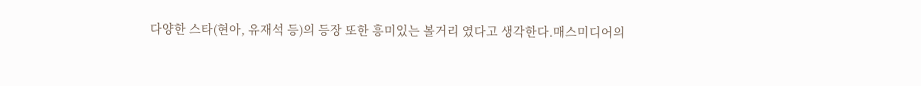다양한 스타(현아, 유재석 등)의 등장 또한 흥미있는 볼거리 였다고 생각한다.매스미디어의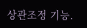상관조정 기능.